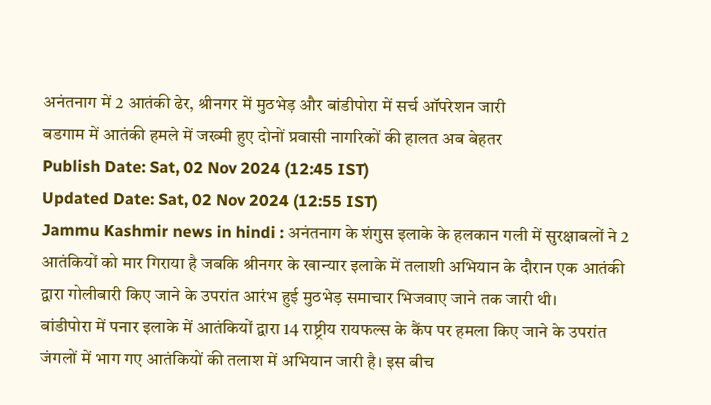अनंतनाग में 2 आतंकी ढेर, श्रीनगर में मुठभेड़ और बांडीपोरा में सर्च ऑपरेशन जारी
बडगाम में आतंकी हमले में जख्मी हुए दोनों प्रवासी नागरिकों की हालत अब बेहतर
Publish Date: Sat, 02 Nov 2024 (12:45 IST)
Updated Date: Sat, 02 Nov 2024 (12:55 IST)
Jammu Kashmir news in hindi : अनंतनाग के शंगुस इलाके के हलकान गली में सुरक्षाबलों ने 2 आतंकियों को मार गिराया है जबकि श्रीनगर के खान्यार इलाके में तलाशी अभियान के दौरान एक आतंकी द्वारा गोलीबारी किए जाने के उपरांत आरंभ हुई मुठभेड़ समाचार भिजवाए जाने तक जारी थी।
बांडीपोरा में पनार इलाके में आतंकियों द्वारा 14 राष्ट्रीय रायफल्स के कैंप पर हमला किए जाने के उपरांत जंगलों में भाग गए आतंकियों की तलाश में अभियान जारी है। इस बीच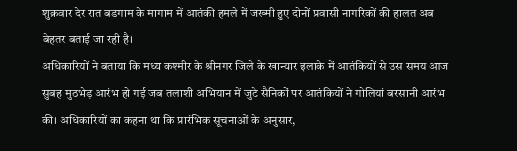शुक्रवार देर रात बडगाम के मागाम में आतंकी हमले में जख्मी हुए दोनों प्रवासी नागरिकों की हालत अब बेहतर बताई जा रही है।
अधिकारियों ने बताया कि मध्य कश्मीर के श्रीनगर जिले के खान्यार इलाके में आतंकियों से उस समय आज सुबह मुठभेड़ आरंभ हो गई जब तलाशी अभियान में जुटे सैनिकों पर आतंकियों ने गोलियां बरसानी आरंभ की। अधिकारियों का कहना था कि प्रारंभिक सूचनाओं के अनुसार,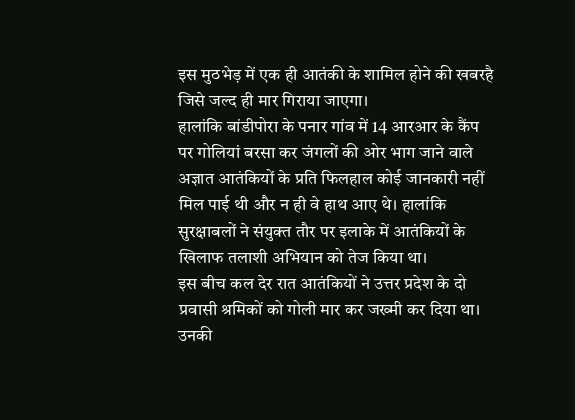इस मुठभेड़ में एक ही आतंकी के शामिल होने की खबरहै जिसे जल्द ही मार गिराया जाएगा।
हालांकि बांडीपोरा के पनार गांव में 14 आरआर के कैंप पर गोलियां बरसा कर जंगलों की ओर भाग जाने वाले अज्ञात आतंकियों के प्रति फिलहाल कोई जानकारी नहीं मिल पाई थी और न ही वे हाथ आए थे। हालांकि सुरक्षाबलों ने संयुक्त तौर पर इलाके में आतंकियों के खिलाफ तलाशी अभियान को तेज किया था।
इस बीच कल देर रात आतंकियों ने उत्तर प्रदेश के दो प्रवासी श्रमिकों को गोली मार कर जख्मी कर दिया था। उनकी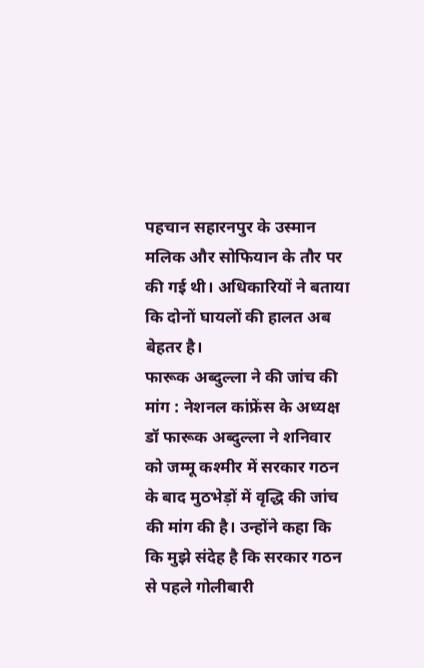पहचान सहारनपुर के उस्मान मलिक और सोफियान के तौर पर की गई थी। अधिकारियों ने बताया कि दोनों घायलों की हालत अब बेहतर है।
फारूक अब्दुल्ला ने की जांच की मांग : नेशनल कांफ्रेंस के अध्यक्ष डॉ फारूक अब्दुल्ला ने शनिवार को जम्मू कश्मीर में सरकार गठन के बाद मुठभेड़ों में वृद्धि की जांच की मांग की है। उन्होंने कहा कि कि मुझे संदेह है कि सरकार गठन से पहले गोलीबारी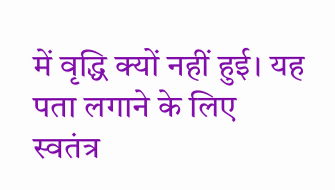में वृद्धि क्यों नहीं हुई। यह पता लगाने के लिए स्वतंत्र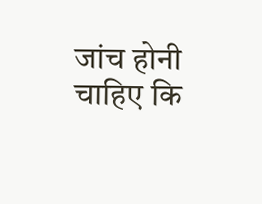जांच होनी चाहिए कि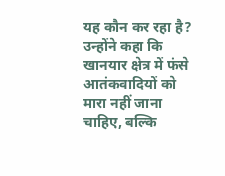यह कौन कर रहा है? उन्होंने कहा कि खानयार क्षेत्र में फंसे आतंकवादियों को मारा नहीं जाना चाहिए, बल्कि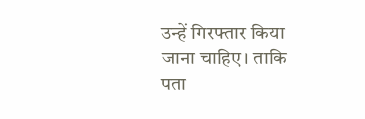उन्हें गिरफ्तार किया जाना चाहिए। ताकि पता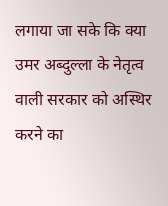लगाया जा सके कि क्या उमर अब्दुल्ला के नेतृत्व वाली सरकार को अस्थिर करने का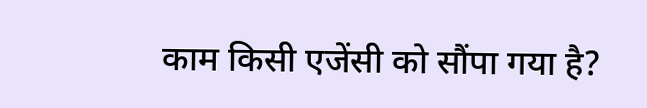काम किसी एजेंसी को सौंपा गया है?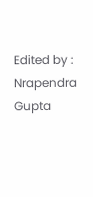Edited by : Nrapendra Gupta